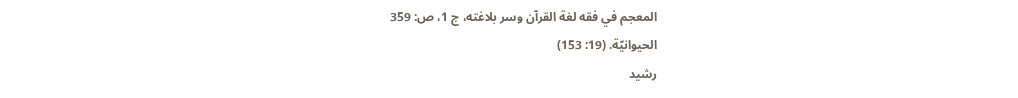المعجم في فقه لغة القرآن وسر بلاغته، ج 1، ص: 359
الحيوانيّة. (19: 153)
رشيد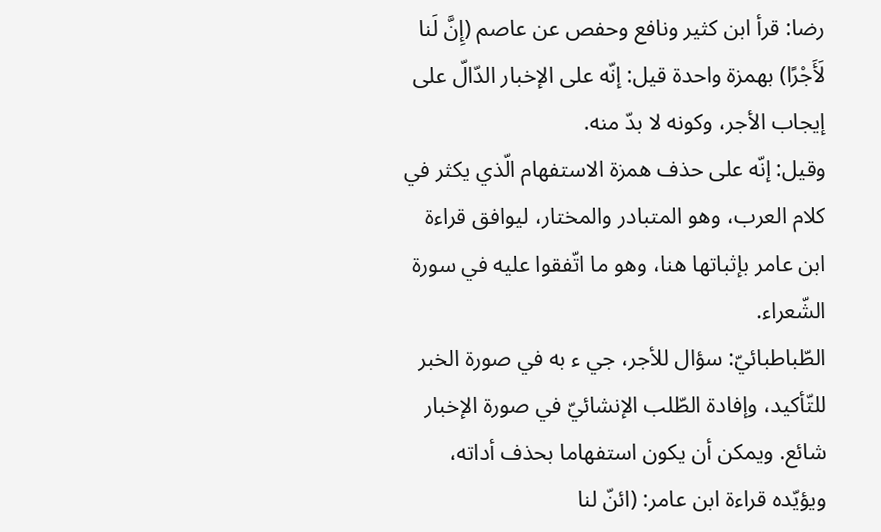رضا: قرأ ابن كثير ونافع وحفص عن عاصم (إِنَّ لَنا لَأَجْرًا) بهمزة واحدة قيل: إنّه على الإخبار الدّالّ على إيجاب الأجر، وكونه لا بدّ منه.
وقيل: إنّه على حذف همزة الاستفهام الّذي يكثر في كلام العرب، وهو المتبادر والمختار، ليوافق قراءة ابن عامر بإثباتها هنا، وهو ما اتّفقوا عليه في سورة الشّعراء.
الطّباطبائيّ: سؤال للأجر، جي ء به في صورة الخبر للتّأكيد، وإفادة الطّلب الإنشائيّ في صورة الإخبار شائع. ويمكن أن يكون استفهاما بحذف أداته، ويؤيّده قراءة ابن عامر: (ائنّ لنا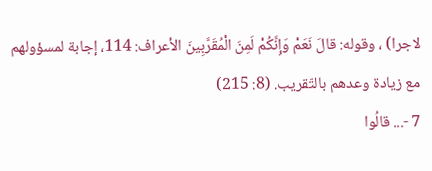لاجرا) ، وقوله: قالَ نَعَمْ وَإِنَّكُمْ لَمِنَ الْمُقَرَّبِينَ الأعراف: 114، إجابة لمسؤولهم مع زيادة وعدهم بالتّقريب. (8: 215)
7 -... قالُوا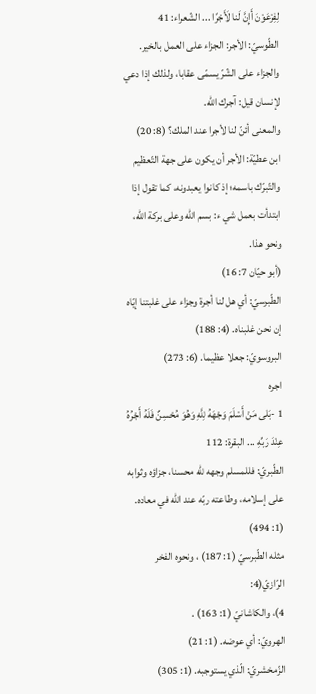لِفِرْعَوْنَ أَإِنَّ لَنا لَأَجْرًا ... الشّعراء: 41
الطّوسيّ: الأجر: الجزاء على العمل بالخير.
والجزاء على الشّرّ يسمّى عقابا، ولذلك إذا دعي لإنسان قيل: آجرك اللّه.
والمعنى أئنّ لنا لأجرا عند الملك؟ (8: 20)
ابن عطيّة: الأجر أن يكون على جهة التّعظيم والتّبرّك باسمه؛ إذ كانوا يعبدونه، كما تقول إذا ابتدأت بعمل شي ء: بسم اللّه وعلى بركة اللّه، ونحو هذا.
(أبو حيّان 7: 16)
الطّبرسيّ: أي هل لنا أجرة وجزاء على غلبتنا إيّاه إن نحن غلبناه. (4: 188)
البروسويّ: جعلا عظيما. (6: 273)
اجره
1 -بَلى مَنْ أَسْلَمَ وَجْهَهُ لِلَّهِ وَهُوَ مُحْسِنٌ فَلَهُ أَجْرُهُ عِنْدَ رَبِّهِ ... البقرة: 112
الطّبريّ: فللمسلم وجهه للّه محسنا، جزاؤه وثوابه على إسلامه، وطاعته ربّه عند اللّه في معاده. (1: 494)
مثله الطّبرسيّ (1: 187) ، ونحوه الفخر الرّازيّ(4:
4)، والكاشانيّ (1: 163) .
الهرويّ: أي عوضه. (1: 21)
الزّمخشريّ: الّذي يستوجبه. (1: 305)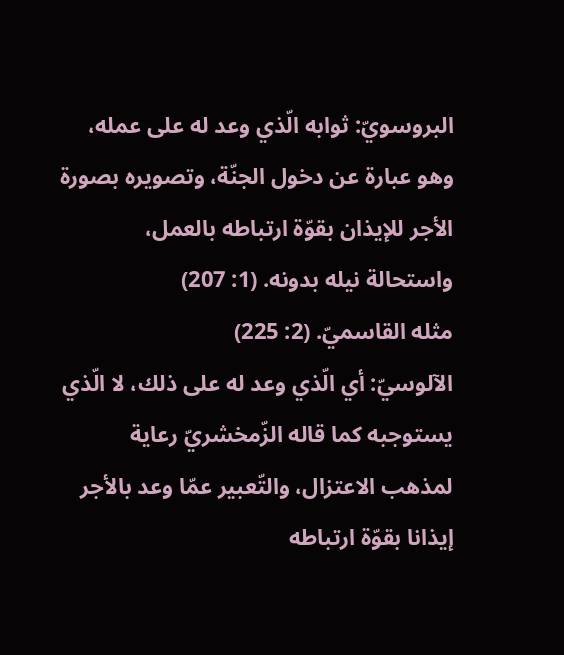البروسويّ: ثوابه الّذي وعد له على عمله، وهو عبارة عن دخول الجنّة، وتصويره بصورة الأجر للإيذان بقوّة ارتباطه بالعمل، واستحالة نيله بدونه. (1: 207)
مثله القاسميّ. (2: 225)
الآلوسيّ: أي الّذي وعد له على ذلك، لا الّذي يستوجبه كما قاله الزّمخشريّ رعاية لمذهب الاعتزال، والتّعبير عمّا وعد بالأجر إيذانا بقوّة ارتباطه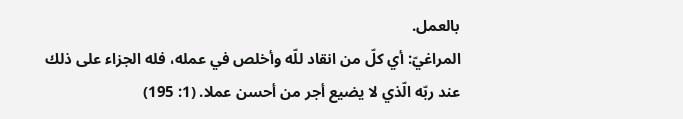بالعمل.
المراغيّ: أي كلّ من انقاد للّه وأخلص في عمله، فله الجزاء على ذلك عند ربّه الّذي لا يضيع أجر من أحسن عملا. (1: 195)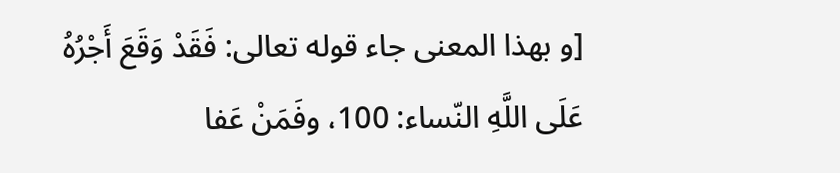[و بهذا المعنى جاء قوله تعالى: فَقَدْ وَقَعَ أَجْرُهُ عَلَى اللَّهِ النّساء: 100، وفَمَنْ عَفا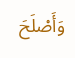وَأَصْلَحَ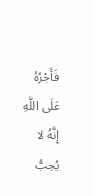فَأَجْرُهُ عَلَى اللَّهِ إِنَّهُ لا يُحِبُّ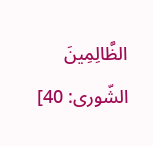الظَّالِمِينَ الشّورى: 40]